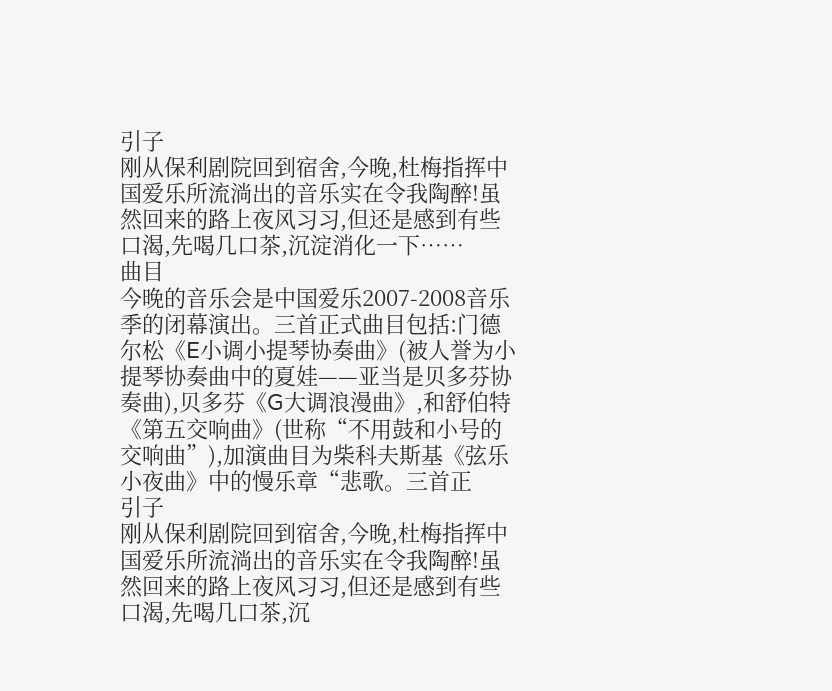引子
刚从保利剧院回到宿舍,今晚,杜梅指挥中国爱乐所流淌出的音乐实在令我陶醉!虽然回来的路上夜风习习,但还是感到有些口渴,先喝几口茶,沉淀消化一下……
曲目
今晚的音乐会是中国爱乐2007-2008音乐季的闭幕演出。三首正式曲目包括:门德尔松《E小调小提琴协奏曲》(被人誉为小提琴协奏曲中的夏娃——亚当是贝多芬协奏曲),贝多芬《G大调浪漫曲》,和舒伯特《第五交响曲》(世称“不用鼓和小号的交响曲”),加演曲目为柴科夫斯基《弦乐小夜曲》中的慢乐章“悲歌。三首正
引子
刚从保利剧院回到宿舍,今晚,杜梅指挥中国爱乐所流淌出的音乐实在令我陶醉!虽然回来的路上夜风习习,但还是感到有些口渴,先喝几口茶,沉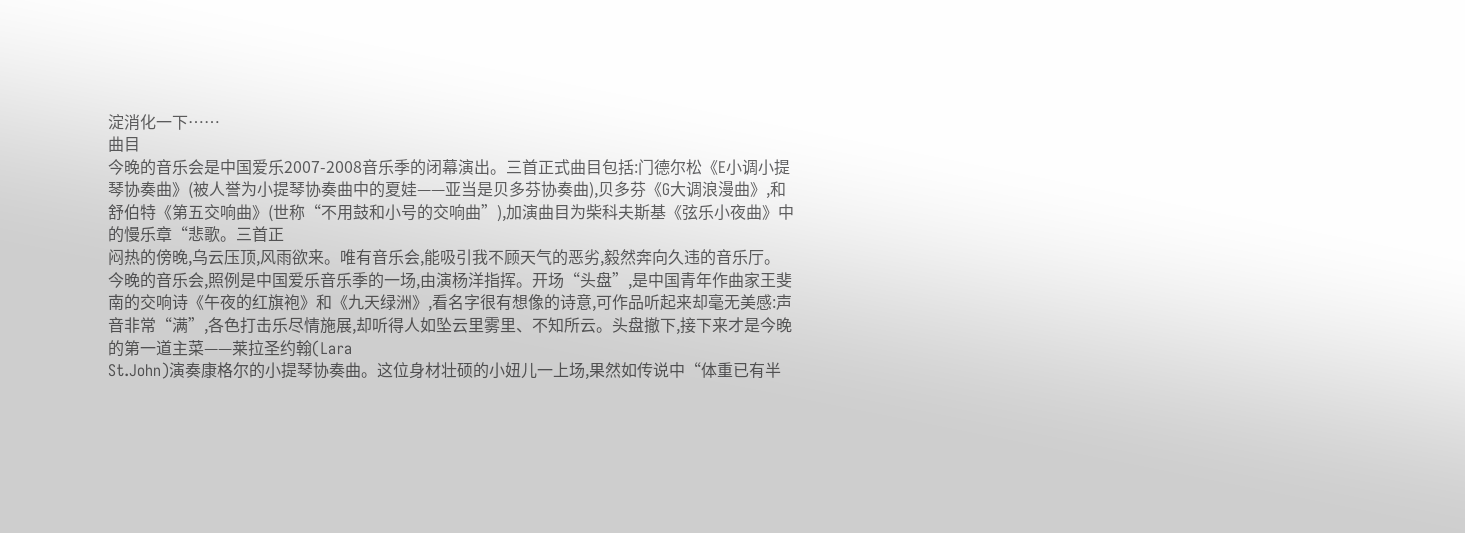淀消化一下……
曲目
今晚的音乐会是中国爱乐2007-2008音乐季的闭幕演出。三首正式曲目包括:门德尔松《E小调小提琴协奏曲》(被人誉为小提琴协奏曲中的夏娃——亚当是贝多芬协奏曲),贝多芬《G大调浪漫曲》,和舒伯特《第五交响曲》(世称“不用鼓和小号的交响曲”),加演曲目为柴科夫斯基《弦乐小夜曲》中的慢乐章“悲歌。三首正
闷热的傍晚,乌云压顶,风雨欲来。唯有音乐会,能吸引我不顾天气的恶劣,毅然奔向久违的音乐厅。
今晚的音乐会,照例是中国爱乐音乐季的一场,由演杨洋指挥。开场“头盘”,是中国青年作曲家王斐南的交响诗《午夜的红旗袍》和《九天绿洲》,看名字很有想像的诗意,可作品听起来却毫无美感:声音非常“满”,各色打击乐尽情施展,却听得人如坠云里雾里、不知所云。头盘撤下,接下来才是今晚的第一道主菜——莱拉圣约翰(Lara
St.John)演奏康格尔的小提琴协奏曲。这位身材壮硕的小妞儿一上场,果然如传说中“体重已有半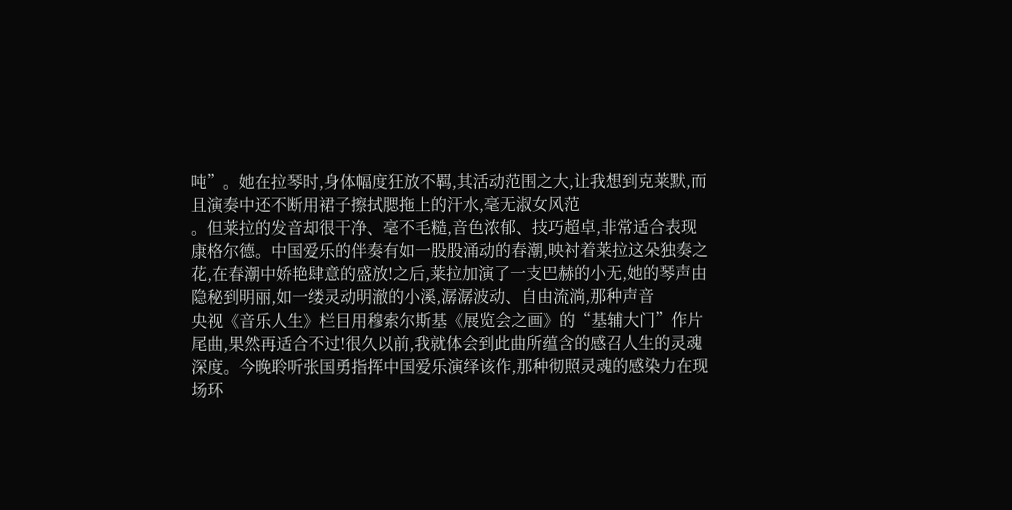吨”。她在拉琴时,身体幅度狂放不羁,其活动范围之大,让我想到克莱默,而且演奏中还不断用裙子擦拭腮拖上的汗水,毫无淑女风范
。但莱拉的发音却很干净、毫不毛糙,音色浓郁、技巧超卓,非常适合表现康格尔德。中国爱乐的伴奏有如一股股涌动的春潮,映衬着莱拉这朵独奏之花,在春潮中娇艳肆意的盛放!之后,莱拉加演了一支巴赫的小无,她的琴声由隐秘到明丽,如一缕灵动明澈的小溪,潺潺波动、自由流淌,那种声音
央视《音乐人生》栏目用穆索尔斯基《展览会之画》的“基辅大门”作片尾曲,果然再适合不过!很久以前,我就体会到此曲所蕴含的感召人生的灵魂深度。今晚聆听张国勇指挥中国爱乐演绎该作,那种彻照灵魂的感染力在现场环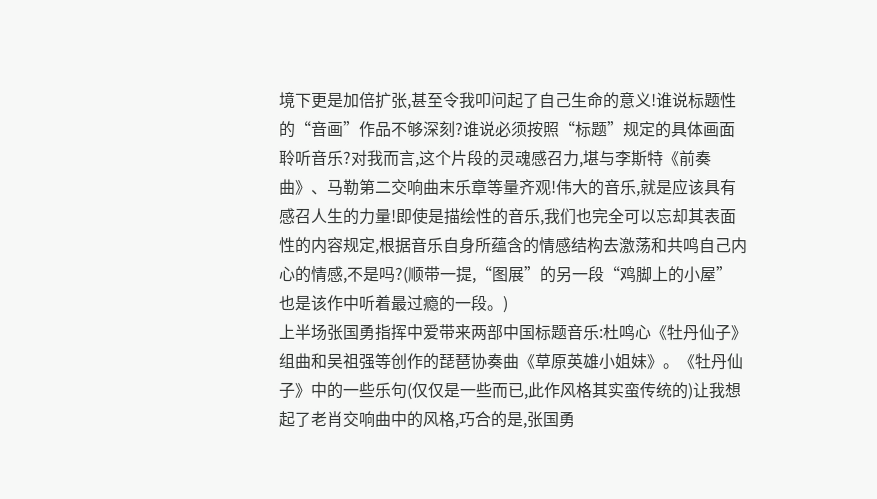境下更是加倍扩张,甚至令我叩问起了自己生命的意义!谁说标题性的“音画”作品不够深刻?谁说必须按照“标题”规定的具体画面聆听音乐?对我而言,这个片段的灵魂感召力,堪与李斯特《前奏曲》、马勒第二交响曲末乐章等量齐观!伟大的音乐,就是应该具有感召人生的力量!即使是描绘性的音乐,我们也完全可以忘却其表面性的内容规定,根据音乐自身所蕴含的情感结构去激荡和共鸣自己内心的情感,不是吗?(顺带一提,“图展”的另一段“鸡脚上的小屋”也是该作中听着最过瘾的一段。)
上半场张国勇指挥中爱带来两部中国标题音乐:杜鸣心《牡丹仙子》组曲和吴祖强等创作的琵琶协奏曲《草原英雄小姐妹》。《牡丹仙子》中的一些乐句(仅仅是一些而已,此作风格其实蛮传统的)让我想起了老肖交响曲中的风格,巧合的是,张国勇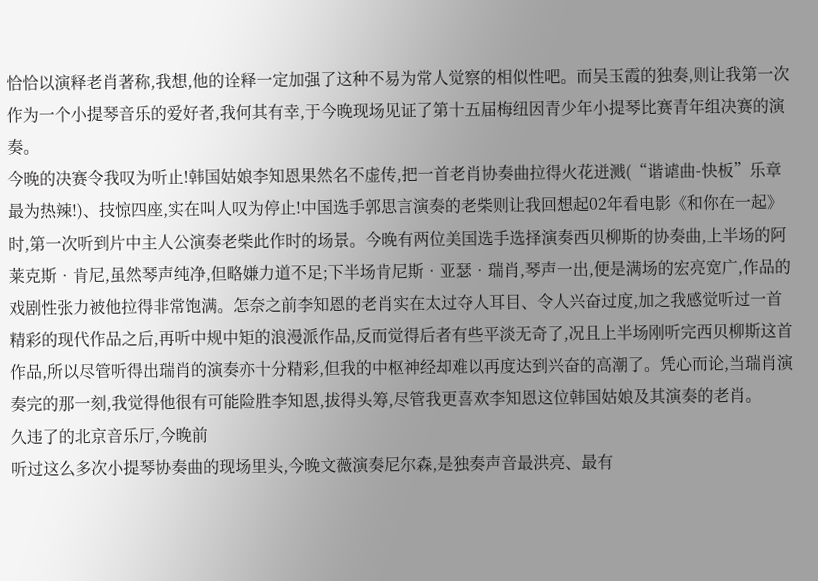恰恰以演释老肖著称,我想,他的诠释一定加强了这种不易为常人觉察的相似性吧。而吴玉霞的独奏,则让我第一次
作为一个小提琴音乐的爱好者,我何其有幸,于今晚现场见证了第十五届梅纽因青少年小提琴比赛青年组决赛的演奏。
今晚的决赛令我叹为听止!韩国姑娘李知恩果然名不虚传,把一首老肖协奏曲拉得火花迸溅(“谐谑曲-快板”乐章最为热辣!)、技惊四座,实在叫人叹为停止!中国选手郭思言演奏的老柴则让我回想起02年看电影《和你在一起》时,第一次听到片中主人公演奏老柴此作时的场景。今晚有两位美国选手选择演奏西贝柳斯的协奏曲,上半场的阿莱克斯•肯尼,虽然琴声纯净,但略嫌力道不足;下半场肯尼斯•亚瑟•瑞肖,琴声一出,便是满场的宏亮宽广,作品的戏剧性张力被他拉得非常饱满。怎奈之前李知恩的老肖实在太过夺人耳目、令人兴奋过度,加之我感觉听过一首精彩的现代作品之后,再听中规中矩的浪漫派作品,反而觉得后者有些平淡无奇了,况且上半场刚听完西贝柳斯这首作品,所以尽管听得出瑞肖的演奏亦十分精彩,但我的中枢神经却难以再度达到兴奋的高潮了。凭心而论,当瑞肖演奏完的那一刻,我觉得他很有可能险胜李知恩,拔得头筹,尽管我更喜欢李知恩这位韩国姑娘及其演奏的老肖。
久违了的北京音乐厅,今晚前
听过这么多次小提琴协奏曲的现场里头,今晚文薇演奏尼尔森,是独奏声音最洪亮、最有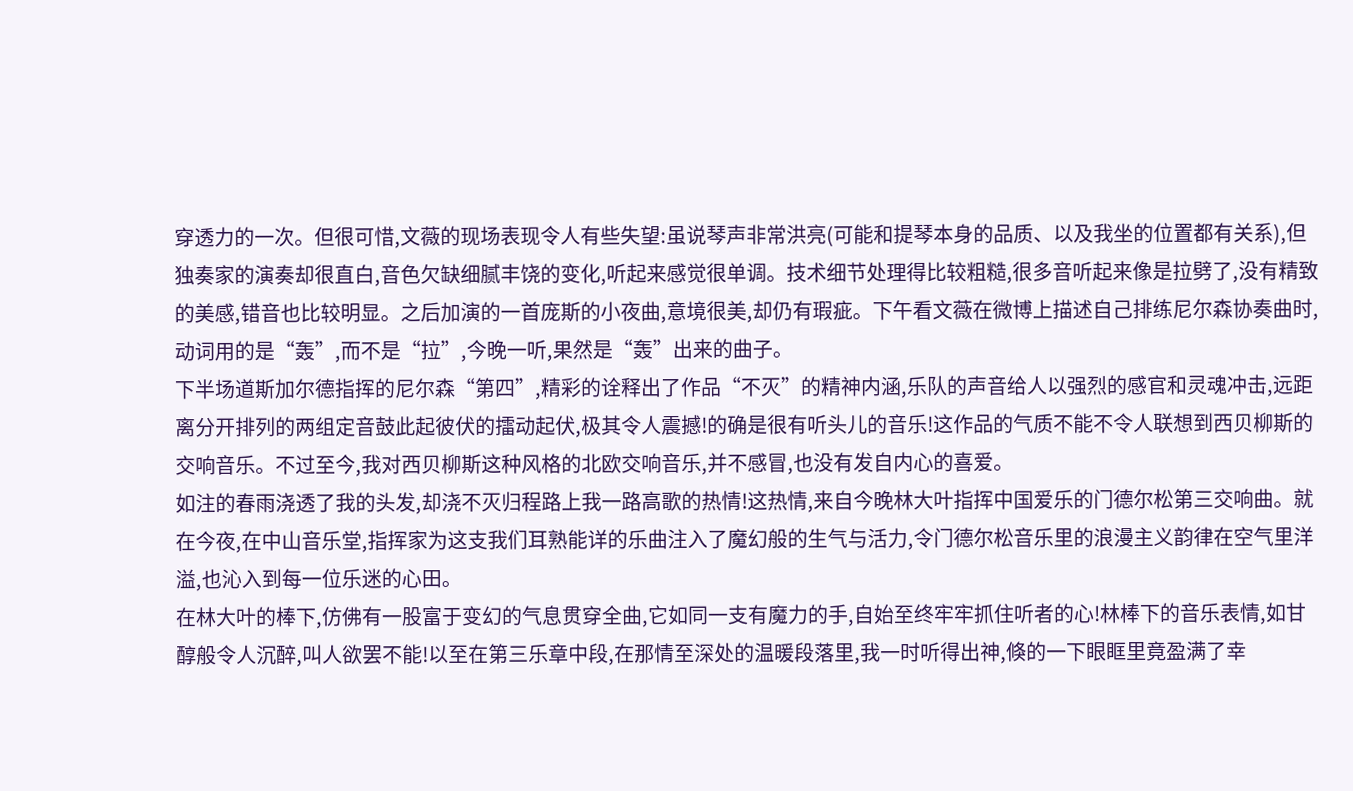穿透力的一次。但很可惜,文薇的现场表现令人有些失望:虽说琴声非常洪亮(可能和提琴本身的品质、以及我坐的位置都有关系),但独奏家的演奏却很直白,音色欠缺细腻丰饶的变化,听起来感觉很单调。技术细节处理得比较粗糙,很多音听起来像是拉劈了,没有精致的美感,错音也比较明显。之后加演的一首庞斯的小夜曲,意境很美,却仍有瑕疵。下午看文薇在微博上描述自己排练尼尔森协奏曲时,动词用的是“轰”,而不是“拉”,今晚一听,果然是“轰”出来的曲子。
下半场道斯加尔德指挥的尼尔森“第四”,精彩的诠释出了作品“不灭”的精神内涵,乐队的声音给人以强烈的感官和灵魂冲击,远距离分开排列的两组定音鼓此起彼伏的擂动起伏,极其令人震撼!的确是很有听头儿的音乐!这作品的气质不能不令人联想到西贝柳斯的交响音乐。不过至今,我对西贝柳斯这种风格的北欧交响音乐,并不感冒,也没有发自内心的喜爱。
如注的春雨浇透了我的头发,却浇不灭归程路上我一路高歌的热情!这热情,来自今晚林大叶指挥中国爱乐的门德尔松第三交响曲。就在今夜,在中山音乐堂,指挥家为这支我们耳熟能详的乐曲注入了魔幻般的生气与活力,令门德尔松音乐里的浪漫主义韵律在空气里洋溢,也沁入到每一位乐迷的心田。
在林大叶的棒下,仿佛有一股富于变幻的气息贯穿全曲,它如同一支有魔力的手,自始至终牢牢抓住听者的心!林棒下的音乐表情,如甘醇般令人沉醉,叫人欲罢不能!以至在第三乐章中段,在那情至深处的温暖段落里,我一时听得出神,倏的一下眼眶里竟盈满了幸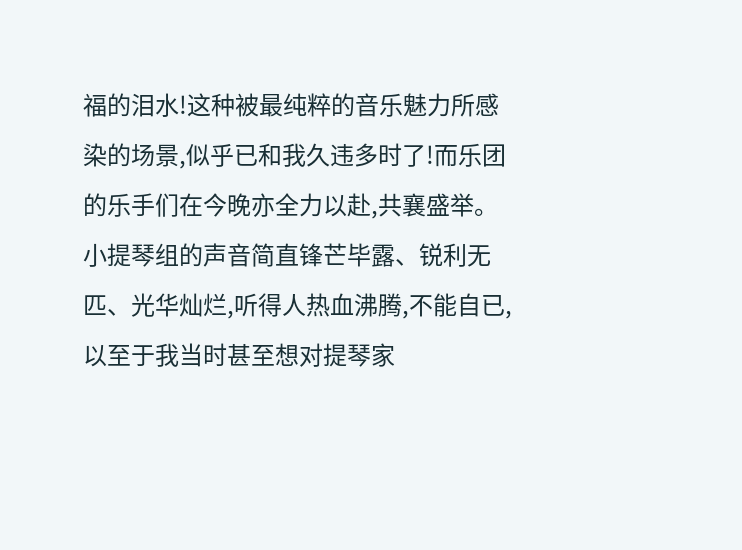福的泪水!这种被最纯粹的音乐魅力所感染的场景,似乎已和我久违多时了!而乐团的乐手们在今晚亦全力以赴,共襄盛举。小提琴组的声音简直锋芒毕露、锐利无匹、光华灿烂,听得人热血沸腾,不能自已,以至于我当时甚至想对提琴家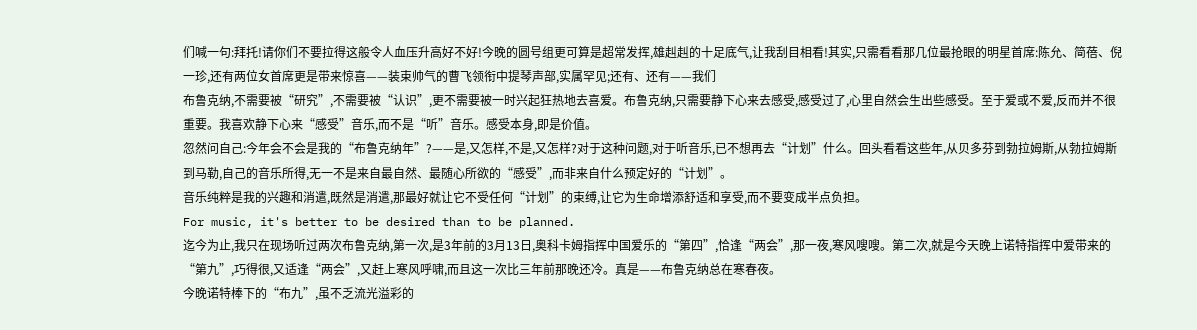们喊一句:拜托!请你们不要拉得这般令人血压升高好不好!今晚的圆号组更可算是超常发挥,雄赳赳的十足底气,让我刮目相看!其实,只需看看那几位最抢眼的明星首席:陈允、简蓓、倪一珍,还有两位女首席更是带来惊喜——装束帅气的曹飞领衔中提琴声部,实属罕见;还有、还有——我们
布鲁克纳,不需要被“研究”,不需要被“认识”,更不需要被一时兴起狂热地去喜爱。布鲁克纳,只需要静下心来去感受,感受过了,心里自然会生出些感受。至于爱或不爱,反而并不很重要。我喜欢静下心来“感受”音乐,而不是“听”音乐。感受本身,即是价值。
忽然问自己:今年会不会是我的“布鲁克纳年”?——是,又怎样,不是,又怎样?对于这种问题,对于听音乐,已不想再去“计划”什么。回头看看这些年,从贝多芬到勃拉姆斯,从勃拉姆斯到马勒,自己的音乐所得,无一不是来自最自然、最随心所欲的“感受”,而非来自什么预定好的“计划”。
音乐纯粹是我的兴趣和消遣,既然是消遣,那最好就让它不受任何“计划”的束缚,让它为生命增添舒适和享受,而不要变成半点负担。
For music, it's better to be desired than to be planned.
迄今为止,我只在现场听过两次布鲁克纳,第一次,是3年前的3月13日,奥科卡姆指挥中国爱乐的“第四”,恰逢“两会”,那一夜,寒风嗖嗖。第二次,就是今天晚上诺特指挥中爱带来的“第九”,巧得很,又适逢“两会”,又赶上寒风呼啸,而且这一次比三年前那晚还冷。真是——布鲁克纳总在寒春夜。
今晚诺特棒下的“布九”,虽不乏流光溢彩的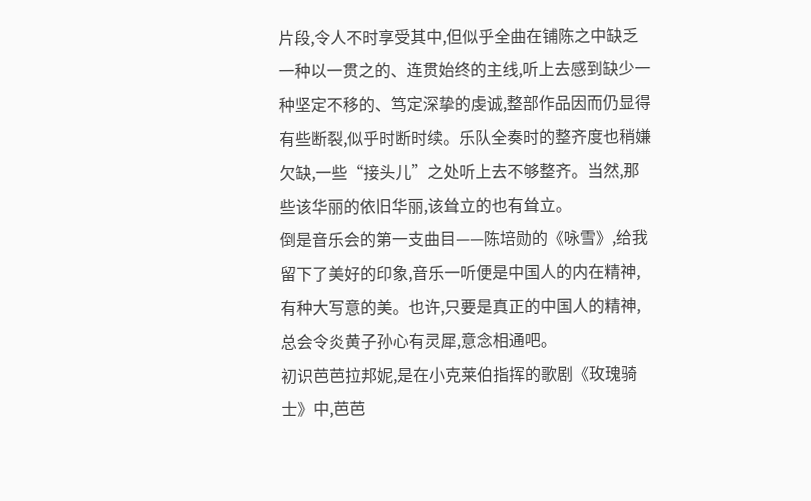片段,令人不时享受其中,但似乎全曲在铺陈之中缺乏一种以一贯之的、连贯始终的主线,听上去感到缺少一种坚定不移的、笃定深挚的虔诚,整部作品因而仍显得有些断裂,似乎时断时续。乐队全奏时的整齐度也稍嫌欠缺,一些“接头儿”之处听上去不够整齐。当然,那些该华丽的依旧华丽,该耸立的也有耸立。
倒是音乐会的第一支曲目——陈培勋的《咏雪》,给我留下了美好的印象,音乐一听便是中国人的内在精神,有种大写意的美。也许,只要是真正的中国人的精神,总会令炎黄子孙心有灵犀,意念相通吧。
初识芭芭拉邦妮,是在小克莱伯指挥的歌剧《玫瑰骑士》中,芭芭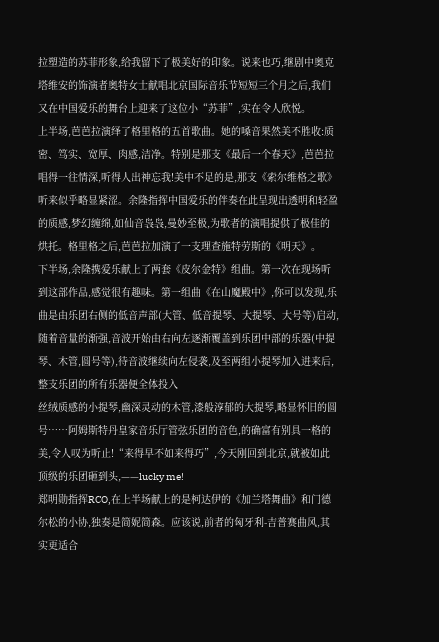拉塑造的苏菲形象,给我留下了极美好的印象。说来也巧,继剧中奥克塔维安的饰演者奥特女士献唱北京国际音乐节短短三个月之后,我们又在中国爱乐的舞台上迎来了这位小“苏菲”,实在令人欣悦。
上半场,芭芭拉演绎了格里格的五首歌曲。她的嗓音果然美不胜收:质密、笃实、宽厚、肉感,洁净。特别是那支《最后一个春天》,芭芭拉唱得一往情深,听得人出神忘我!美中不足的是,那支《索尔维格之歌》听来似乎略显紧涩。余隆指挥中国爱乐的伴奏在此呈现出透明和轻盈的质感,梦幻缠绵,如仙音袅袅,曼妙至极,为歌者的演唱提供了极佳的烘托。格里格之后,芭芭拉加演了一支理查施特劳斯的《明天》。
下半场,余隆携爱乐献上了两套《皮尔金特》组曲。第一次在现场听到这部作品,感觉很有趣味。第一组曲《在山魔殿中》,你可以发现,乐曲是由乐团右侧的低音声部(大管、低音提琴、大提琴、大号等)启动,随着音量的渐强,音波开始由右向左逐渐覆盖到乐团中部的乐器(中提琴、木管,圆号等),待音波继续向左侵袭,及至两组小提琴加入进来后,整支乐团的所有乐器便全体投入
丝绒质感的小提琴,幽深灵动的木管,漆般淳郁的大提琴,略显怀旧的圆号……阿姆斯特丹皇家音乐厅管弦乐团的音色,的确富有别具一格的美,令人叹为听止!“来得早不如来得巧”,今天刚回到北京,就被如此顶级的乐团砸到头,——lucky me!
郑明勋指挥RCO,在上半场献上的是柯达伊的《加兰塔舞曲》和门德尔松的小协,独奏是简妮简森。应该说,前者的匈牙利-吉普赛曲风,其实更适合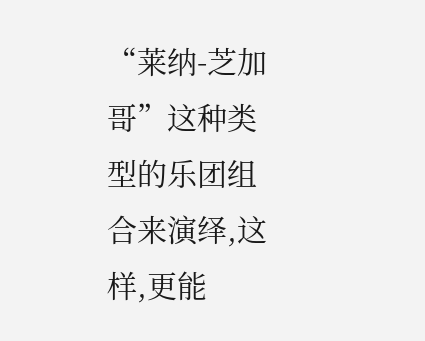“莱纳-芝加哥”这种类型的乐团组合来演绎,这样,更能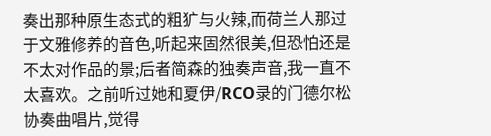奏出那种原生态式的粗犷与火辣,而荷兰人那过于文雅修养的音色,听起来固然很美,但恐怕还是不太对作品的景;后者简森的独奏声音,我一直不太喜欢。之前听过她和夏伊/RCO录的门德尔松协奏曲唱片,觉得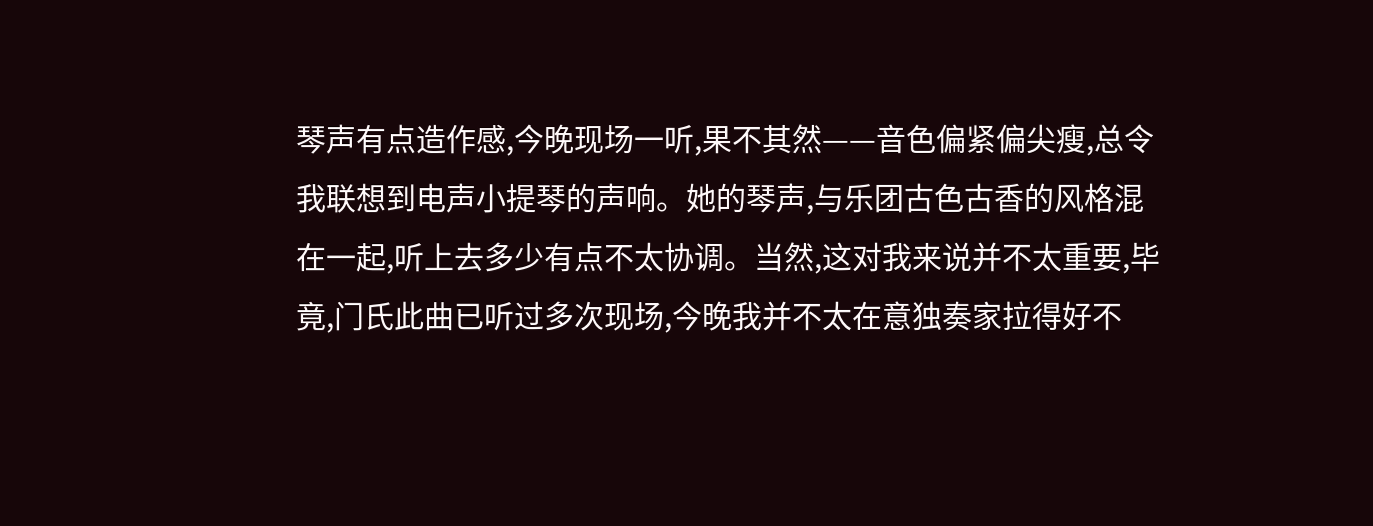琴声有点造作感,今晚现场一听,果不其然——音色偏紧偏尖瘦,总令我联想到电声小提琴的声响。她的琴声,与乐团古色古香的风格混在一起,听上去多少有点不太协调。当然,这对我来说并不太重要,毕竟,门氏此曲已听过多次现场,今晚我并不太在意独奏家拉得好不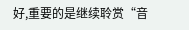好,重要的是继续聆赏“音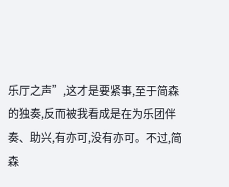乐厅之声”,这才是要紧事,至于简森的独奏,反而被我看成是在为乐团伴奏、助兴,有亦可,没有亦可。不过,简森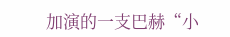加演的一支巴赫“小